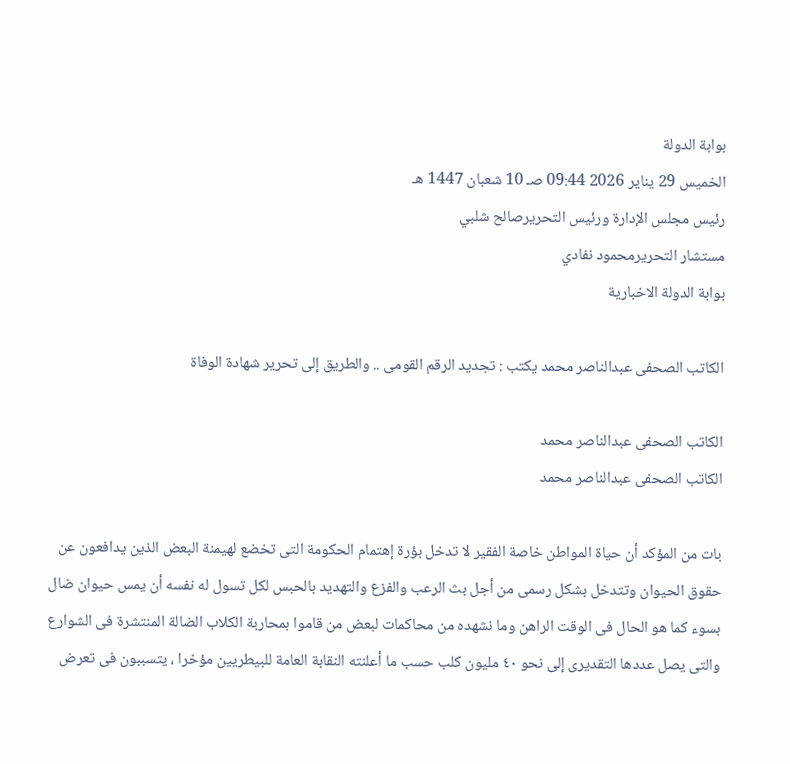بوابة الدولة
الخميس 29 يناير 2026 09:44 صـ 10 شعبان 1447 هـ
رئيس مجلس الإدارة ورئيس التحريرصالح شلبي
مستشار التحريرمحمود نفادي
بوابة الدولة الاخبارية

الكاتب الصحفى عبدالناصر محمد يكتب : تجديد الرقم القومى .. والطريق إلى تحرير شهادة الوفاة

الكاتب الصحفى عبدالناصر محمد
الكاتب الصحفى عبدالناصر محمد

بات من المؤكد أن حياة المواطن خاصة الفقير لا تدخل بؤرة إهتمام الحكومة التى تخضع لهيمنة البعض الذين يدافعون عن حقوق الحيوان وتتدخل بشكل رسمى من أجل بث الرعب والفزع والتهديد بالحبس لكل تسول له نفسه أن يمس حيوان ضال بسوء كما هو الحال فى الوقت الراهن وما نشهده من محاكمات لبعض من قاموا بمحاربة الكلاب الضالة المنتشرة فى الشوارع والتى يصل عددها التقديرى إلى نحو ٤٠ مليون كلب حسب ما أعلنته النقابة العامة للبيطريين مؤخرا ، يتسببون فى تعرض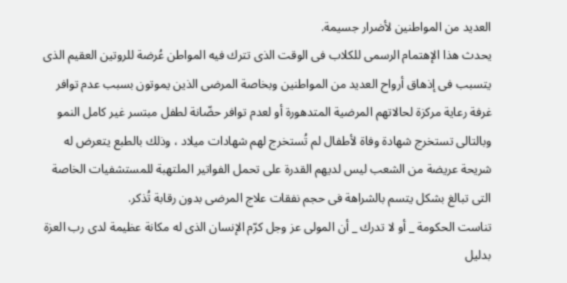العديد من المواطنين لأضرار جسيمة.
يحدث هذا الإهتمام الرسمى للكلاب فى الوقت الذى تترك فيه المواطن عُرضة للروتين العقيم الذى يتسبب فى إذهاق أرواح العديد من المواطنين وبخاصة المرضى الذين يموتون بسبب عدم توافر غرفة رعاية مركزة لحالاتهم المرضية المتدهورة أو لعدم توافر حضّانة لطفل مبتسر غير كامل النمو وبالتالى تستخرج شهادة وفاة لأطفال لم تُستخرج لهم شهادات ميلاد ، وذلك بالطبع يتعرض له شريحة عريضة من الشعب ليس لديهم القدرة على تحمل الفواتير الملتهبة للمستشفيات الخاصة التى تبالغ بشكل يتسم بالشراهة فى حجم نفقات علاج المرضى بدون رقابة تُذكر.
تناست الحكومة _ أو لا تدرك _ أن المولى عز وجل كرّم الإنسان الذى له مكانة عظيمة لدى رب العزة بدليل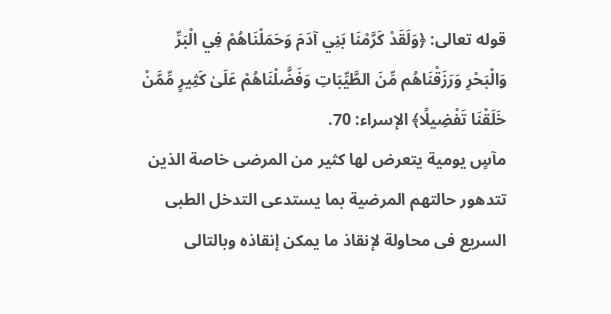قوله تعالى: ﴿وَلَقَدْ كَرَّمْنَا بَنِي آدَمَ وَحَمَلْنَاهُمْ فِي الْبَرِّ وَالْبَحْرِ وَرَزَقْنَاهُم مِّنَ الطَّيِّبَاتِ وَفَضَّلْنَاهُمْ عَلَىٰ كَثِيرٍ مِّمَّنْ خَلَقْنَا تَفْضِيلًا﴾ الإسراء: 70.
مآسٍ يومية يتعرض لها كثير من المرضى خاصة الذين تتدهور حالتهم المرضية بما يستدعى التدخل الطبى السريع فى محاولة لإنقاذ ما يمكن إنقاذه وبالتالى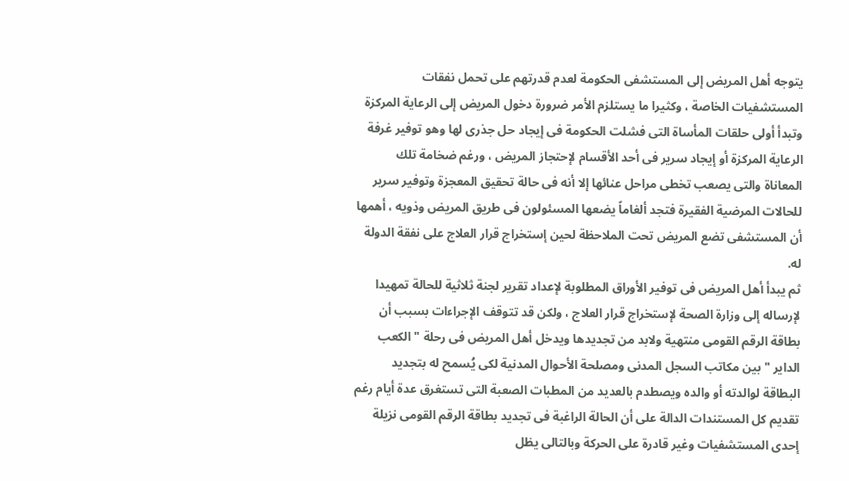يتوجه أهل المريض إلى المستشفى الحكومة لعدم قدرتهم على تحمل نفقات المستشفيات الخاصة ، وكثيرا ما يستلزم الأمر ضرورة دخول المريض إلى الرعاية المركزة وتبدأ أولى حلقات المأساة التى فشلت الحكومة فى إيجاد حل جذرى لها وهو توفير غرفة الرعاية المركزة أو إيجاد سرير فى أحد الأقسام لإحتجاز المريض ، ورغم ضخامة تلك المعاناة والتى يصعب تخطى مراحل عنائها إلا أنه فى حالة تحقيق المعجزة وتوفير سرير للحالات المرضية الفقيرة فتجد ألغاماً يضعها المسئولون فى طريق المريض وذويه ، أهمها أن المستشفى تضع المريض تحت الملاحظة لحين إستخراج قرار العلاج على نفقة الدولة له.
ثم يبدأ أهل المريض فى توفير الأوراق المطلوبة لإعداد تقرير لجنة ثلاثية للحالة تمهيدا لإرساله إلى وزارة الصحة لإستخراج قرار العلاج ، ولكن قد تتوقف الإجراءات بسبب أن بطاقة الرقم القومى منتهية ولابد من تجديدها ويدخل أهل المريض فى رحلة " الكعب الداير " بين مكاتب السجل المدنى ومصلحة الأحوال المدنية لكى يُسمح له بتجديد البطاقة لوالدته أو والده ويصطدم بالعديد من المطبات الصعبة التى تستغرق عدة أيام رغم تقديم كل المستندات الدالة على أن الحالة الراغبة فى تجديد بطاقة الرقم القومى نزيلة إحدى المستشفيات وغير قادرة على الحركة وبالتالى يظل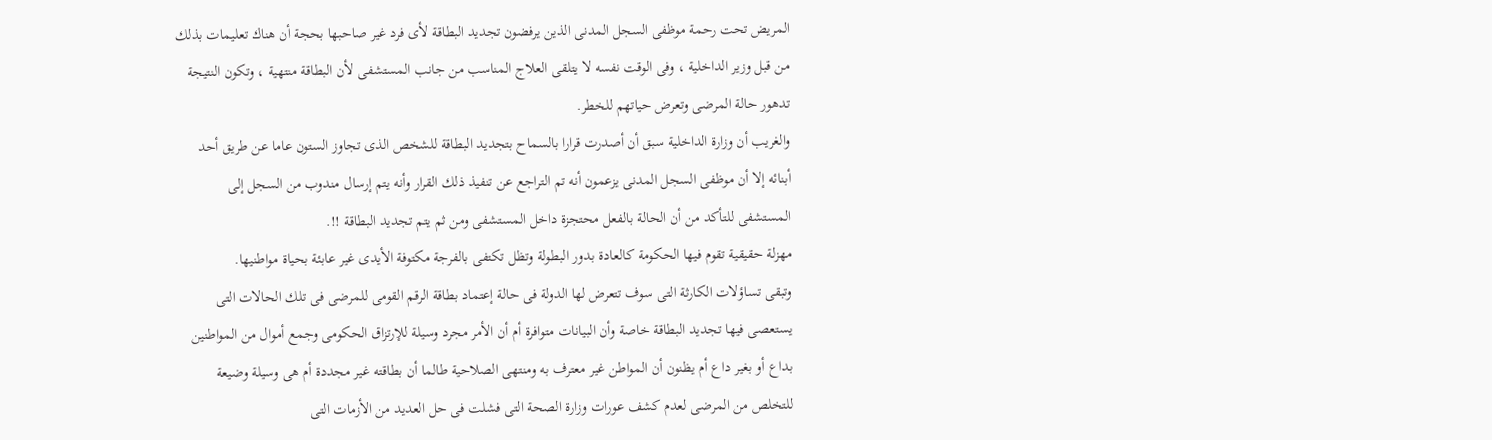المريض تحت رحمة موظفى السجل المدنى الذين يرفضون تجديد البطاقة لأى فرد غير صاحبها بحجة أن هناك تعليمات بذلك من قبل وزير الداخلية ، وفى الوقت نفسه لا يتلقى العلاج المناسب من جانب المستشفى لأن البطاقة منتهية ، وتكون النتيجة تدهور حالة المرضى وتعرض حياتهم للخطر.
والغريب أن وزارة الداخلية سبق أن أصدرت قرارا بالسماح بتجديد البطاقة للشخص الذى تجاوز الستون عاما عن طريق أحد أبنائه إلا أن موظفى السجل المدنى يزعمون أنه تم التراجع عن تنفيذ ذلك القرار وأنه يتم إرسال مندوب من السجل إلى المستشفى للتأكد من أن الحالة بالفعل محتجزة داخل المستشفى ومن ثم يتم تجديد البطاقة !!.
مهزلة حقيقية تقوم فيها الحكومة كالعادة بدور البطولة وتظل تكتفى بالفرجة مكتوفة الأيدى غير عابئة بحياة مواطنيها.
وتبقى تساؤلات الكارثة التى سوف تتعرض لها الدولة فى حالة إعتماد بطاقة الرقم القومى للمرضى فى تلك الحالات التى يستعصى فيها تجديد البطاقة خاصة وأن البيانات متوافرة أم أن الأمر مجرد وسيلة للإرتزاق الحكومى وجمع أموال من المواطنين بداع أو بغير داع أم يظنون أن المواطن غير معترف به ومنتهى الصلاحية طالما أن بطاقته غير مجددة أم هى وسيلة وضيعة للتخلص من المرضى لعدم كشف عورات وزارة الصحة التى فشلت فى حل العديد من الأزمات التى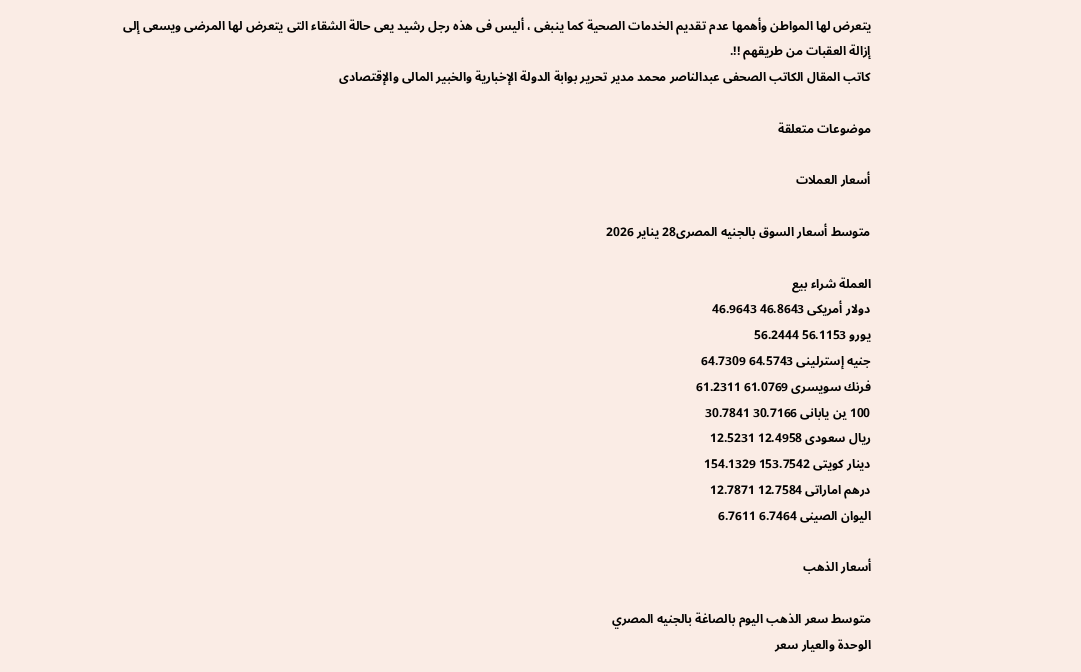يتعرض لها المواطن وأهمها عدم تقديم الخدمات الصحية كما ينبغى ، أليس فى هذه رجل رشيد يعى حالة الشقاء التى يتعرض لها المرضى ويسعى إلى إزالة العقبات من طريقهم !!.
كاتب المقال الكاتب الصحفى عبدالناصر محمد مدير تحرير بوابة الدولة الإخبارية والخبير المالى والإقتصادى

موضوعات متعلقة

أسعار العملات

متوسط أسعار السوق بالجنيه المصرى28 يناير 2026

العملة شراء بيع
دولار أمريكى 46.8643 46.9643
يورو 56.1153 56.2444
جنيه إسترلينى 64.5743 64.7309
فرنك سويسرى 61.0769 61.2311
100 ين يابانى 30.7166 30.7841
ريال سعودى 12.4958 12.5231
دينار كويتى 153.7542 154.1329
درهم اماراتى 12.7584 12.7871
اليوان الصينى 6.7464 6.7611

أسعار الذهب

متوسط سعر الذهب اليوم بالصاغة بالجنيه المصري
الوحدة والعيار سعر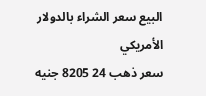البيع سعر الشراء بالدولار الأمريكي
سعر ذهب 24 8205 جنيه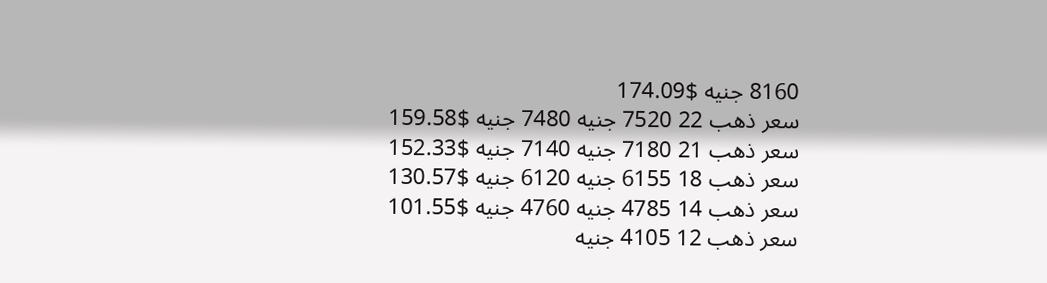8160 جنيه $174.09
سعر ذهب 22 7520 جنيه 7480 جنيه $159.58
سعر ذهب 21 7180 جنيه 7140 جنيه $152.33
سعر ذهب 18 6155 جنيه 6120 جنيه $130.57
سعر ذهب 14 4785 جنيه 4760 جنيه $101.55
سعر ذهب 12 4105 جنيه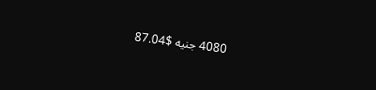4080 جنيه $87.04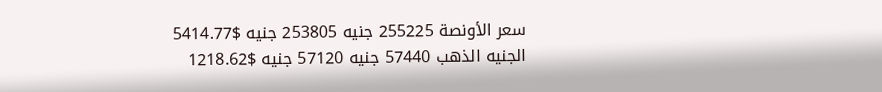سعر الأونصة 255225 جنيه 253805 جنيه $5414.77
الجنيه الذهب 57440 جنيه 57120 جنيه $1218.62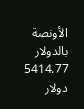الأونصة بالدولار 5414.77 دولار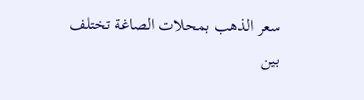سعر الذهب بمحلات الصاغة تختلف بين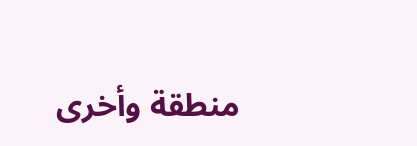منطقة وأخرى